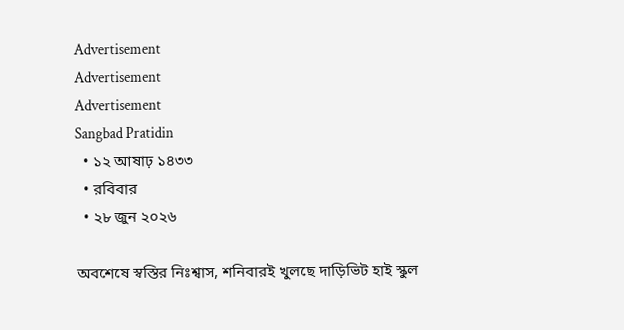Advertisement
Advertisement
Advertisement
Sangbad Pratidin
  • ১২ আষাঢ় ১৪৩৩
  • রবিবার
  • ২৮ জুন ২০২৬

অবশেষে স্বস্তির নিঃশ্বাস, শনিবারই খুলছে দাড়িভিট হাই স্কুল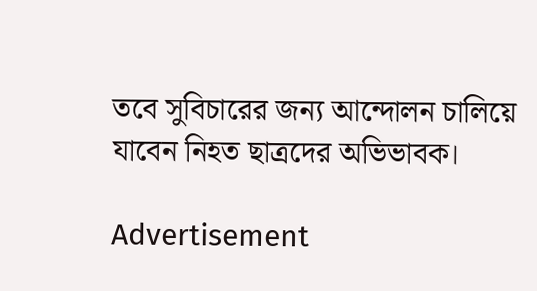তবে সুবিচারের জন্য আন্দোলন চালিয়ে যাবেন নিহত ছাত্রদের অভিভাবক।

Advertisement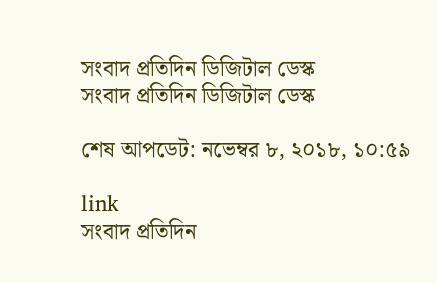সংবাদ প্রতিদিন ডিজিটাল ডেস্ক
সংবাদ প্রতিদিন ডিজিটাল ডেস্ক

শেষ আপডেট: নভেম্বর ৮, ২০১৮, ১০:৫৯

link
সংবাদ প্রতিদিন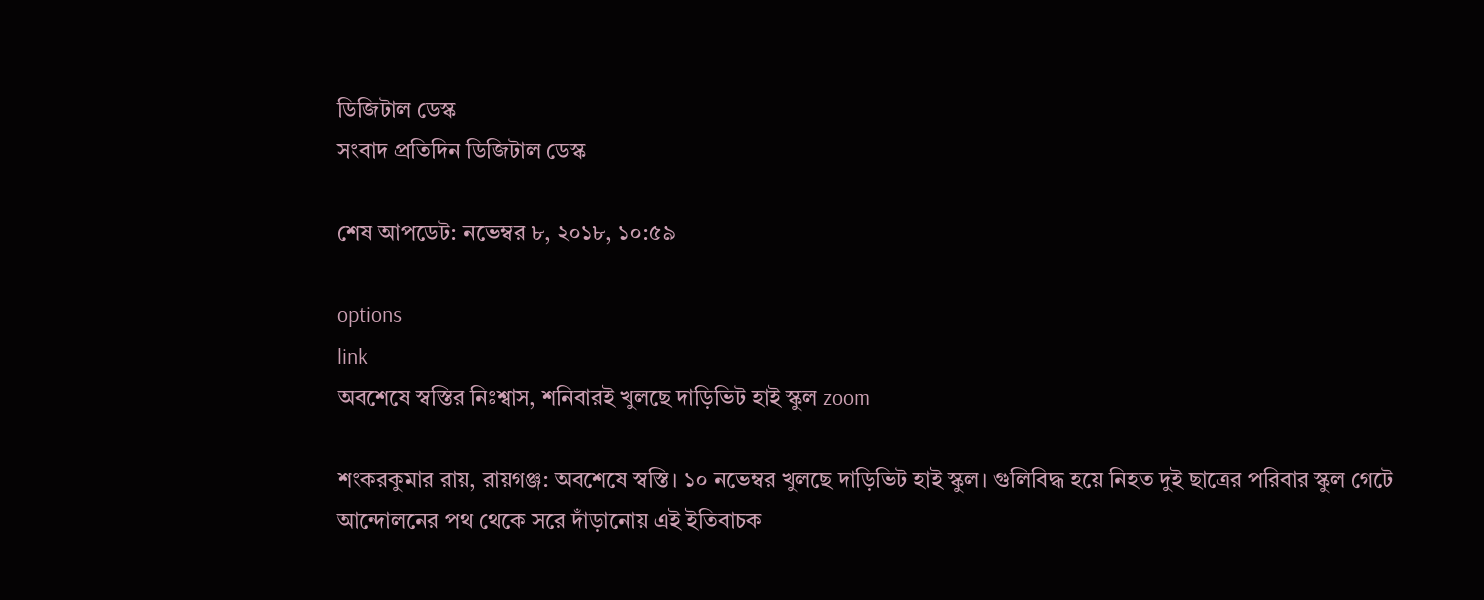ডিজিটাল ডেস্ক
সংবাদ প্রতিদিন ডিজিটাল ডেস্ক

শেষ আপডেট: নভেম্বর ৮, ২০১৮, ১০:৫৯

options
link
অবশেষে স্বস্তির নিঃশ্বাস, শনিবারই খুলছে দাড়িভিট হাই স্কুল zoom

শংকরকুমার রায়, রায়গঞ্জ: অবশেষে স্বস্তি। ১০ নভেম্বর খুলছে দাড়িভিট হাই স্কুল। গুলিবিদ্ধ হয়ে নিহত দুই ছাত্রের পরিবার স্কুল গেটে আন্দোলনের পথ থেকে সরে দাঁড়ানোয় এই ইতিবাচক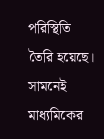পরিস্থিতি তৈরি হয়েছে। সামনেই মাধ্যমিকের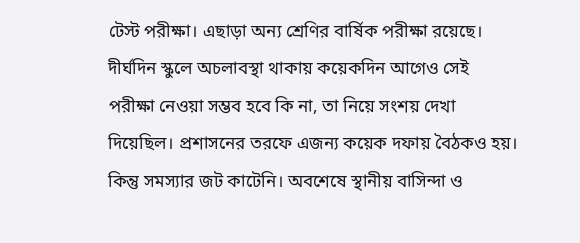টেস্ট পরীক্ষা। এছাড়া অন্য শ্রেণির বার্ষিক পরীক্ষা রয়েছে। দীর্ঘদিন স্কুলে অচলাবস্থা থাকায় কয়েকদিন আগেও সেই পরীক্ষা নেওয়া সম্ভব হবে কি না, তা নিয়ে সংশয় দেখা দিয়েছিল। প্রশাসনের তরফে এজন্য কয়েক দফায় বৈঠকও হয়। কিন্তু সমস্যার জট কাটেনি। অবশেষে স্থানীয় বাসিন্দা ও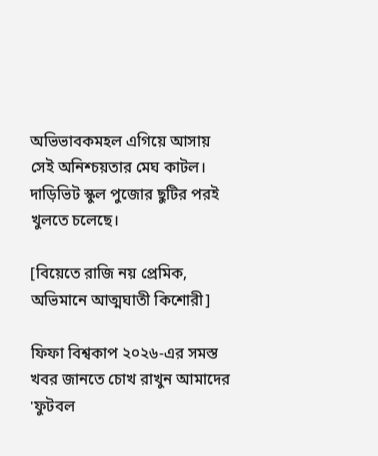অভিভাবকমহল এগিয়ে আসায় সেই অনিশ্চয়তার মেঘ কাটল। দাড়িভিট স্কুল পুজোর ছুটির পরই খুলতে চলেছে।

[বিয়েতে রাজি নয় প্রেমিক, অভিমানে আত্মঘাতী কিশোরী]

ফিফা বিশ্বকাপ ২০২৬-এর সমস্ত খবর জানতে চোখ রাখুন আমাদের 'ফুটবল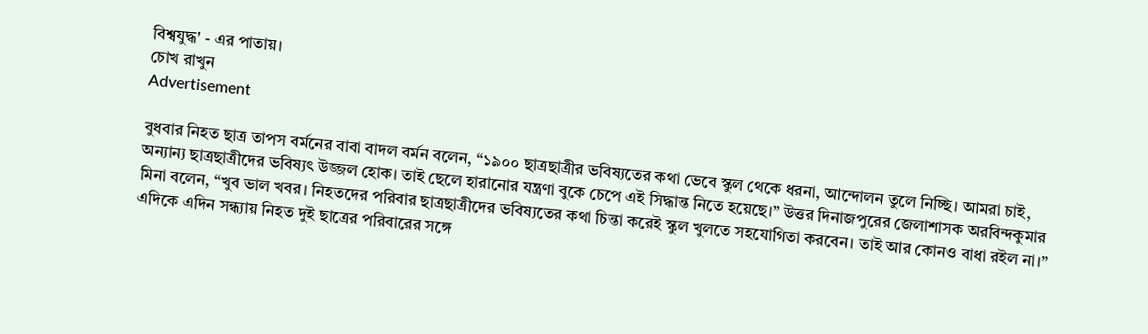বিশ্বযুদ্ধ' - এর পাতায়।
চোখ রাখুন
Advertisement

বুধবার নিহত ছাত্র তাপস বর্মনের বাবা বাদল বর্মন বলেন, “১৯০০ ছাত্রছাত্রীর ভবিষ্যতের কথা ভেবে স্কুল থেকে ধরনা, আন্দোলন তুলে নিচ্ছি। আমরা চাই, অন্যান্য ছাত্রছাত্রীদের ভবিষ্যৎ উজ্জল হোক। তাই ছেলে হারানোর যন্ত্রণা বুকে চেপে এই সিদ্ধান্ত নিতে হয়েছে।” উত্তর দিনাজপুরের জেলাশাসক অরবিন্দকুমার মিনা বলেন, “খুব ভাল খবর। নিহতদের পরিবার ছাত্রছাত্রীদের ভবিষ্যতের কথা চিন্তা করেই স্কুল খুলতে সহযোগিতা করবেন। তাই আর কোনও বাধা রইল না।” এদিকে এদিন সন্ধ্যায় নিহত দুই ছাত্রের পরিবারের সঙ্গে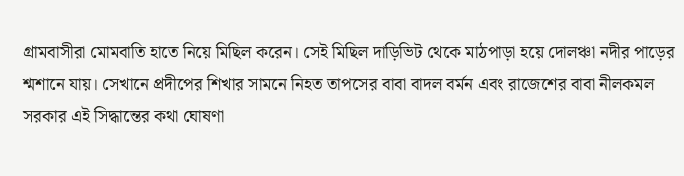গ্রামবাসীরা মোমবাতি হাতে নিয়ে মিছিল করেন। সেই মিছিল দাড়িভিট থেকে মাঠপাড়া হয়ে দোলঞ্চা নদীর পাড়ের শ্মশানে যায়। সেখানে প্রদীপের শিখার সামনে নিহত তাপসের বাবা বাদল বর্মন এবং রাজেশের বাবা নীলকমল সরকার এই সিদ্ধান্তের কথা ঘোষণা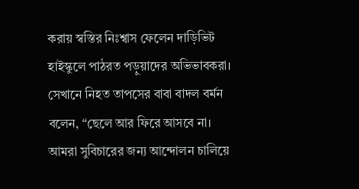করায় স্বস্তির নিঃশ্বাস ফেলেন দাড়িভিট হাইস্কুলে পাঠরত পড়ুয়াদের অভিভাবকরা। সেখানে নিহত তাপসের বাবা বাদল বর্মন বলেন, “ছেলে আর ফিরে আসবে না। আমরা সুবিচারের জন্য আন্দোলন চালিয়ে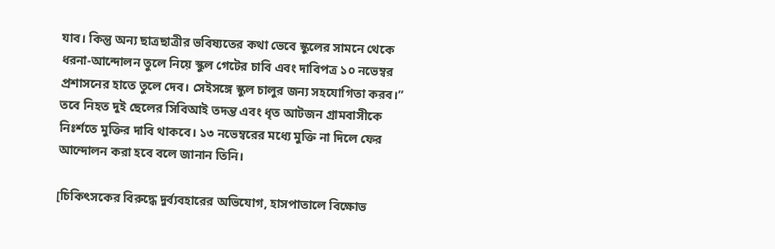যাব। কিন্তু অন্য ছাত্রছাত্রীর ভবিষ্যতের কথা ভেবে স্কুলের সামনে থেকে ধরনা-আন্দোলন তুলে নিয়ে স্কুল গেটের চাবি এবং দাবিপত্র ১০ নভেম্বর প্রশাসনের হাতে তুলে দেব। সেইসঙ্গে স্কুল চালুর জন্য সহযোগিতা করব।” তবে নিহত দুই ছেলের সিবিআই তদন্ত এবং ধৃত আটজন গ্রামবাসীকে নিঃর্শতে মুক্তির দাবি থাকবে। ১৩ নভেম্বরের মধ্যে মুক্তি না দিলে ফের আন্দোলন করা হবে বলে জানান তিনি।

[চিকিৎসকের বিরুদ্ধে দুর্ব্যবহারের অভিযোগ, হাসপাতালে বিক্ষোভ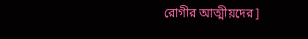রোগীর আত্মীয়দের]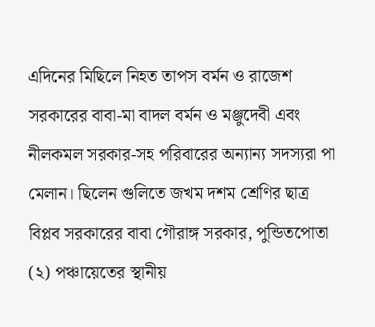এদিনের মিছিলে নিহত তাপস বর্মন ও রাজেশ সরকারের বাবা-মা বাদল বর্মন ও মঞ্জুদেবী এবং নীলকমল সরকার-সহ পরিবারের অন্যান্য সদস্যরা পা মেলান। ছিলেন গুলিতে জখম দশম শ্রেণির ছাত্র বিপ্লব সরকারের বাবা গৌরাঙ্গ সরকার, পুন্ডিতপোতা (২) পঞ্চায়েতের স্থানীয়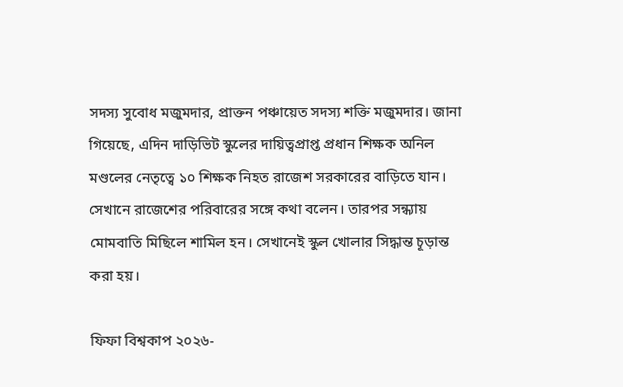সদস্য সুবোধ মজুমদার, প্রাক্তন পঞ্চায়েত সদস্য শক্তি মজুমদার। জানা গিয়েছে, এদিন দাড়িভিট স্কুলের দায়িত্বপ্রাপ্ত প্রধান শিক্ষক অনিল মণ্ডলের নেতৃত্বে ১০ শিক্ষক নিহত রাজেশ সরকারের বাড়িতে যান। সেখানে রাজেশের পরিবারের সঙ্গে কথা বলেন। তারপর সন্ধ্যায় মোমবাতি মিছিলে শামিল হন। সেখানেই স্কুল খোলার সিদ্ধান্ত চূড়ান্ত করা হয়।

ফিফা বিশ্বকাপ ২০২৬-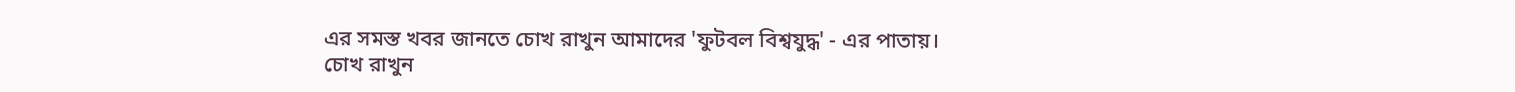এর সমস্ত খবর জানতে চোখ রাখুন আমাদের 'ফুটবল বিশ্বযুদ্ধ' - এর পাতায়।
চোখ রাখুন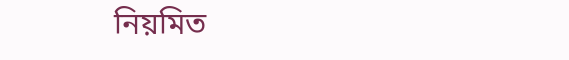নিয়মিত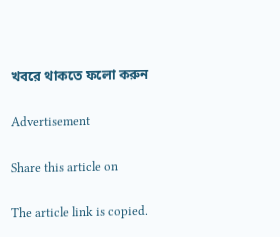খবরে থাকতে ফলো করুন

Advertisement

Share this article on

The article link is copied.